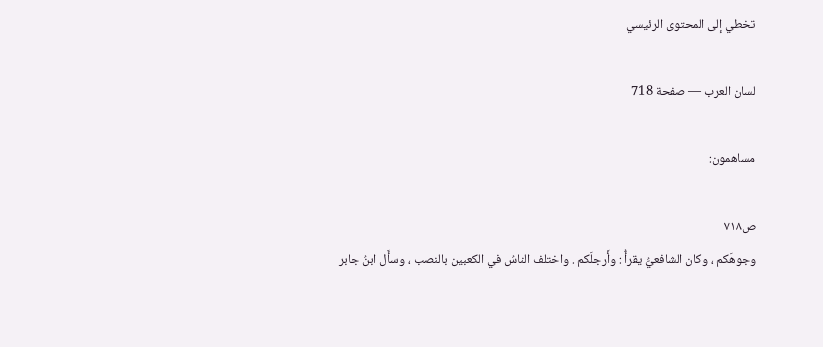تخطي إلى المحتوى الرئيسي

لسان العرب — صفحة 718

مساهمون:

ص٧١٨
وجوهَكم ، وكان الشافعيُّ يقرأُ : وأَرجلَكم . واختلف الناسُ في الكعبين بالنصب ، وسأَل ابنُ جابر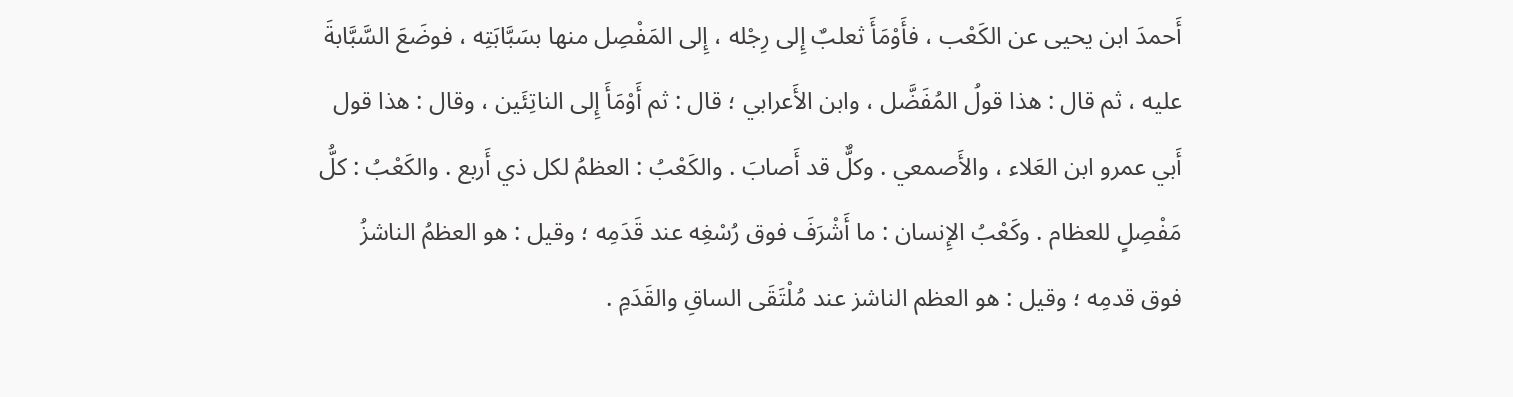أَحمدَ ابن يحيى عن الكَعْب ، فأَوْمَأَ ثعلبٌ إِلى رِجْله ، إِلى المَفْصِل منها بسَبَّابَتِه ، فوضَعَ السَّبَّابةَ عليه ، ثم قال : هذا قولُ المُفَضَّل ، وابن الأَعرابي ؛ قال : ثم أَوْمَأَ إِلى الناتِئَين ، وقال : هذا قول أَبي عمرو ابن العَلاء ، والأَصمعي . وكلٌّ قد أَصابَ . والكَعْبُ : العظمُ لكل ذي أَربع . والكَعْبُ : كلُّ مَفْصِلٍ للعظام . وكَعْبُ الإِنسان : ما أَشْرَفَ فوق رُسْغِه عند قَدَمِه ؛ وقيل : هو العظمُ الناشزُ فوق قدمِه ؛ وقيل : هو العظم الناشز عند مُلْتَقَى الساقِ والقَدَمِ .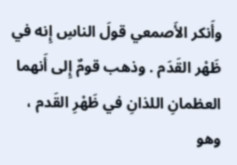وأَنكر الأَصمعي قولَ الناسِ إِنه في ظَهْر القَدَم . وذهب قومٌ إِلى أَنهما العظمانِ اللذانِ في ظَهْرِ القَدم ، وهو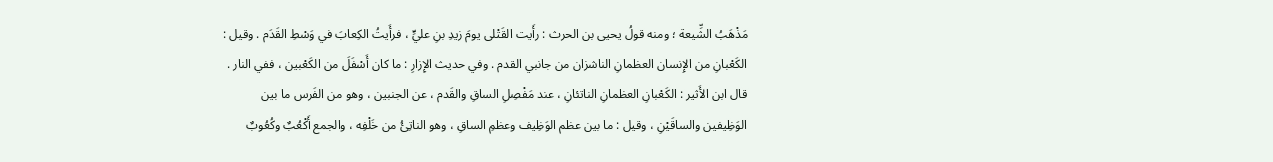مَذْهَبُ الشِّيعة ؛ ومنه قولُ يحيى بن الحرث : رأَيت القَتْلى يومَ زيدِ بنِ عليٍّ ، فرأَيتُ الكِعابَ في وَسْطِ القَدَم . وقيل : الكَعْبانِ من الإِنسان العظمانِ الناشزان من جانبي القدم . وفي حديث الإِزارِ : ما كان أَسْفَلَ من الكَعْبين ، ففي النار . قال ابن الأَثير : الكَعْبانِ العظمانِ الناتئانِ ، عند مَفْصِلِ الساقِ والقَدم ، عن الجنبين ، وهو من الفَرس ما بين الوَظِيفين والساقَيْنِ ، وقيل : ما بين عظم الوَظِيف وعظمِ الساقِ ، وهو الناتِئُ من خَلْفِه ، والجمع أَكْعُبٌ وكُعُوبٌ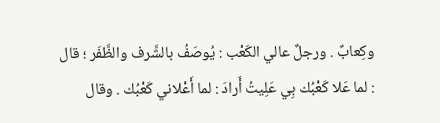وكِعابٌ . ورجلٌ عالي الكَعْب : يُوصَفُ بالشَّرف والظَّفَر ؛ قال : لما عَلا كَعْبُك بِي عَلِيتُ أَرادَ : لما أَعْلاني كَعْبُك . وقال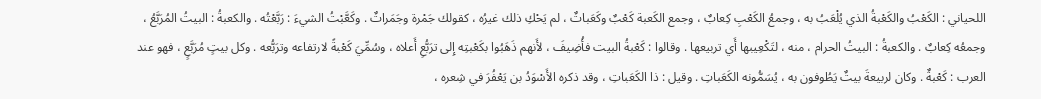اللحياني : الكَعْبُ والكَعْبةُ الذي يُلْعَبُ به ، وجمعُ الكَعْبِ كِعابٌ ، وجمع الكَعبة كَعْبٌ وكَعَباتٌ ، لم يَحْكِ ذلك غيرُه ، كقولك جَمْرة وجَمَراتٌ . وكَعَّبْتُ الشيءَ : رَبَّعْتُه . والكعبةُ : البيتُ المُرَبَّعُ ، وجمعُه كِعابٌ . والكعبةُ : البيتُ الحرام ، منه ، لتَكْعِيبها أَي تربيعها . وقالوا : كَعْبةُ البيت فأُضِيفَ ، لأَنهم ذَهَبُوا بكَعْبتِه إِلى ترَبُّعِ أَعلاه ، وسُمِّيَ كَعْبةً لارتفاعه وترَبُّعه . وكل بيتٍ مُرَبَّعٍ ، فهو عند العرب : كَعْبةٌ . وكان لربيعةَ بيتٌ يَطُوفون به ، يُسَمُّونه الكَعَباتِ . وقيل : ذا الكَعَباتِ ، وقد ذكره الأَسْوَدُ بن يَعْفُرَ في شِعره ،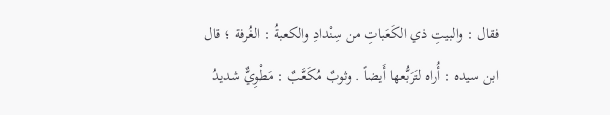فقال : والبيتِ ذي الكَعَباتِ من سِنْدادِ والكعبةُ : الغُرفة ؛ قال ابن سيده : أُراه لتَرَبُّعها أَيضاً . وثوبٌ مُكَعَّبٌ : مَطْوِيٌّ شديدُ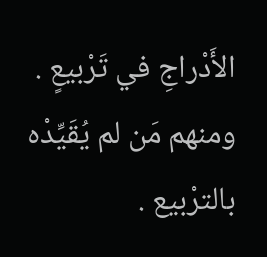الأَدْراجِ في تَرْبيعٍ . ومنهم مَن لم يُقَيِّدْه بالترْبيع .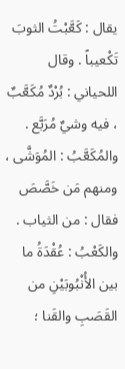يقال : كَعَّبْتُ الثوبَ تَكْعيباً . وقال اللحياني : بُرْدٌ مُكَعَّبٌ ، فيه وشيٌ مُرَبَّع . والمُكَعَّبُ : المُوَشَّى ، ومنهم مَن خَصَّصَ فقال : من الثياب . والكَعْبُ : عُقْدَةُ ما بين الأُنْبُوبَيْنِ من القَصَبِ والقَنا ؛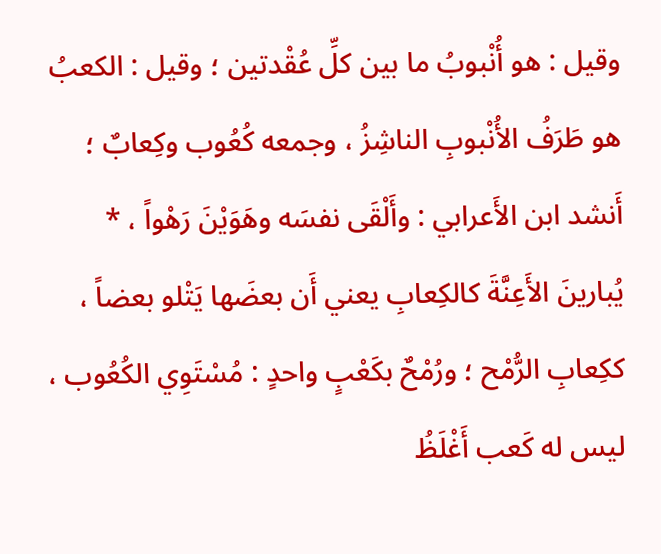وقيل : هو أُنْبوبُ ما بين كلِّ عُقْدتين ؛ وقيل : الكعبُ هو طَرَفُ الأُنْبوبِ الناشِزُ ، وجمعه كُعُوب وكِعابٌ ؛ أَنشد ابن الأَعرابي : وأَلْقَى نفسَه وهَوَيْنَ رَهْواً ، * يُبارينَ الأَعِنَّةَ كالكِعابِ يعني أَن بعضَها يَتْلو بعضاً ، ككِعابِ الرُّمْح ؛ ورُمْحٌ بكَعْبٍ واحدٍ : مُسْتَوِي الكُعُوب ، ليس له كَعب أَغْلَظُ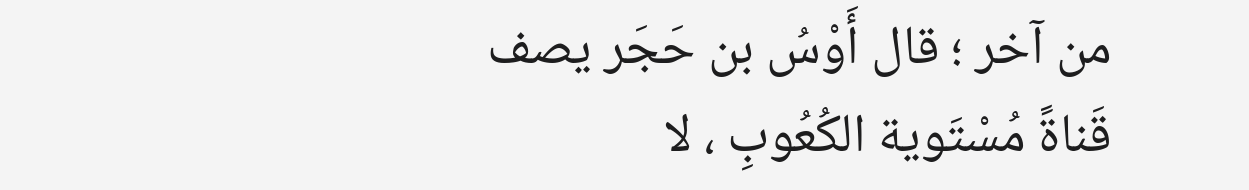من آخر ؛ قال أَوْسُ بن حَجَر يصف قَناةً مُسْتَوية الكُعُوبِ ، لا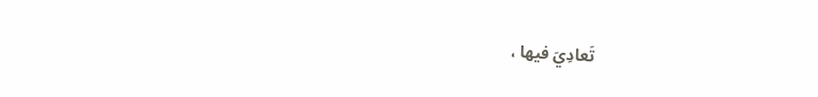تَعادِيَ فيها ،